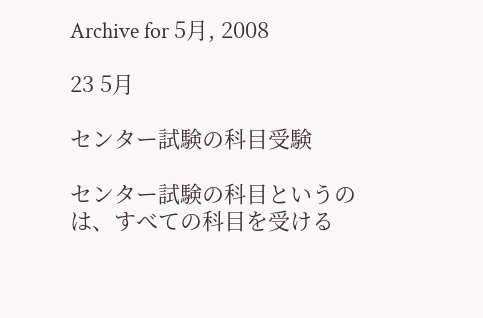Archive for 5月, 2008

23 5月

センター試験の科目受験

センター試験の科目というのは、すべての科目を受ける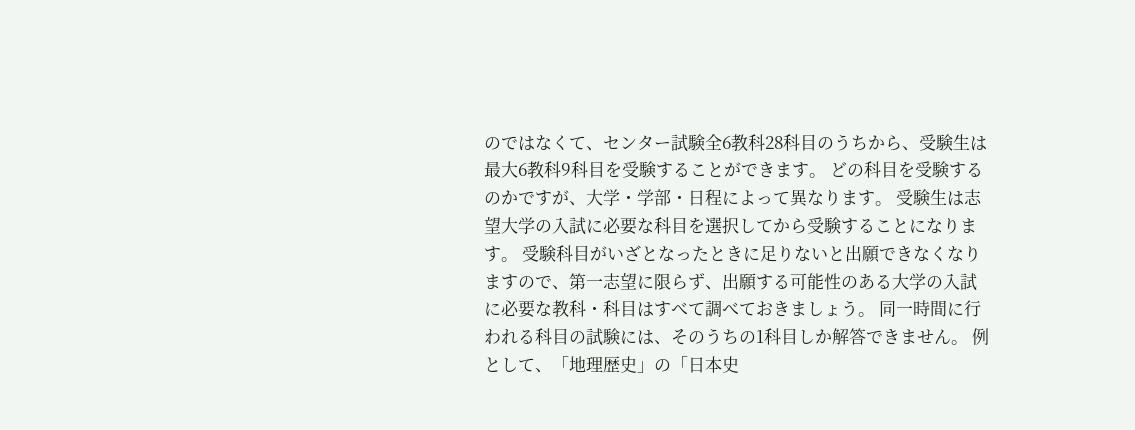のではなくて、センター試験全6教科28科目のうちから、受験生は最大6教科9科目を受験することができます。 どの科目を受験するのかですが、大学・学部・日程によって異なります。 受験生は志望大学の入試に必要な科目を選択してから受験することになります。 受験科目がいざとなったときに足りないと出願できなくなりますので、第一志望に限らず、出願する可能性のある大学の入試に必要な教科・科目はすべて調べておきましょう。 同一時間に行われる科目の試験には、そのうちの1科目しか解答できません。 例として、「地理歴史」の「日本史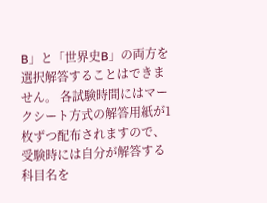B」と「世界史B」の両方を選択解答することはできません。 各試験時間にはマークシート方式の解答用紙が1枚ずつ配布されますので、受験時には自分が解答する科目名を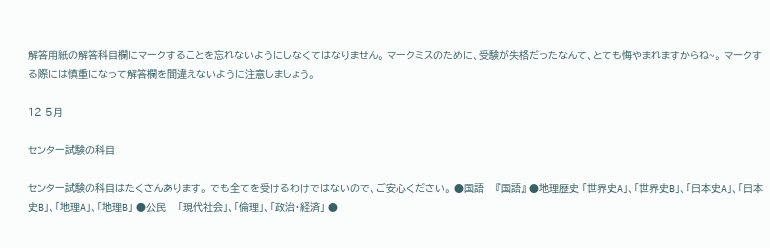解答用紙の解答科目欄にマークすることを忘れないようにしなくてはなりません。 マークミスのために、受験が失格だったなんて、とても悔やまれますからね~。 マークする際には慎重になって解答欄を間違えないように注意しましょう。

12 5月

センター試験の科目

センター試験の科目はたくさんあります。 でも全てを受けるわけではないので、ご安心ください。 ●国語    『国語』 ●地理歴史 「世界史A」、「世界史B」、「日本史A」、「日本史B」、「地理A」、「地理B」 ●公民    「現代社会」、「倫理」、「政治・経済」 ●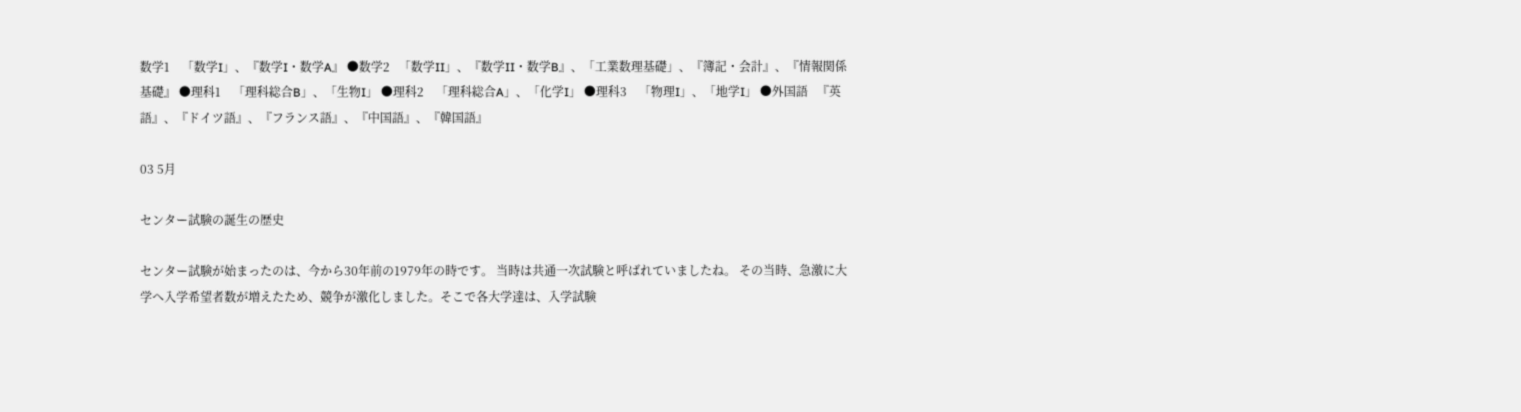数学1    「数学I」、『数学I・数学A』 ●数学2   「数学II」、『数学II・数学B』、「工業数理基礎」、『簿記・会計』、『情報関係基礎』 ●理科1    「理科総合B」、「生物I」 ●理科2    「理科総合A」、「化学I」 ●理科3    「物理I」、「地学I」 ●外国語   『英語』、『ドイツ語』、『フランス語』、『中国語』、『韓国語』

03 5月

センター試験の誕生の歴史

センター試験が始まったのは、今から30年前の1979年の時です。 当時は共通一次試験と呼ばれていましたね。 その当時、急激に大学へ入学希望者数が増えたため、競争が激化しました。そこで各大学達は、入学試験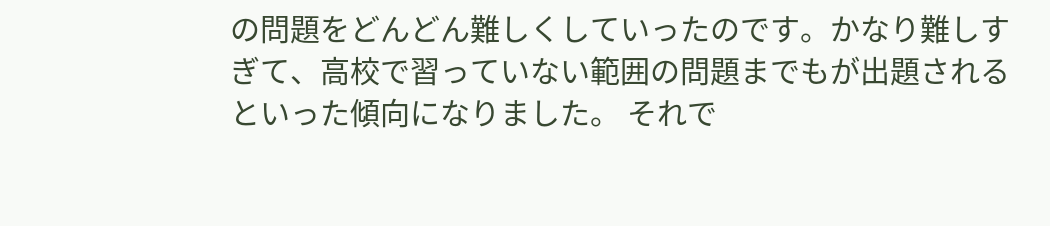の問題をどんどん難しくしていったのです。かなり難しすぎて、高校で習っていない範囲の問題までもが出題されるといった傾向になりました。 それで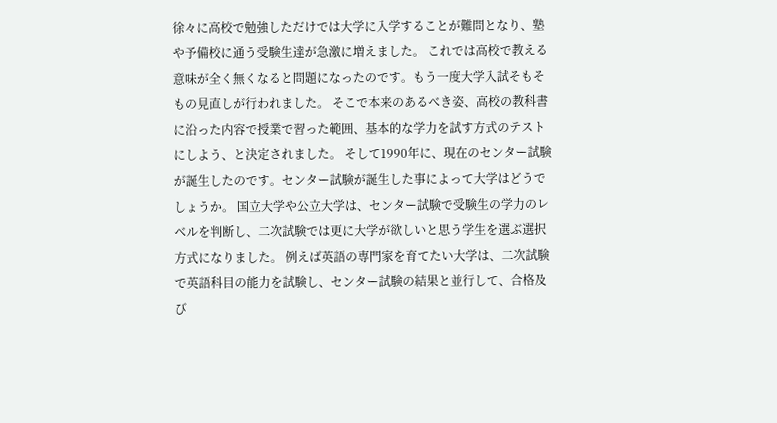徐々に高校で勉強しただけでは大学に入学することが難問となり、塾や予備校に通う受験生達が急激に増えました。 これでは高校で教える意味が全く無くなると問題になったのです。もう一度大学入試そもそもの見直しが行われました。 そこで本来のあるべき姿、高校の教科書に沿った内容で授業で習った範囲、基本的な学力を試す方式のテストにしよう、と決定されました。 そして1990年に、現在のセンター試験が誕生したのです。センター試験が誕生した事によって大学はどうでしょうか。 国立大学や公立大学は、センター試験で受験生の学力のレベルを判断し、二次試験では更に大学が欲しいと思う学生を選ぶ選択方式になりました。 例えば英語の専門家を育てたい大学は、二次試験で英語科目の能力を試験し、センター試験の結果と並行して、合格及び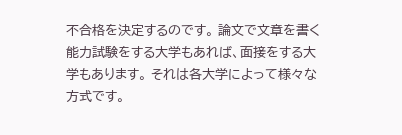不合格を決定するのです。 論文で文章を書く能力試験をする大学もあれば、面接をする大学もあります。 それは各大学によって様々な方式です。